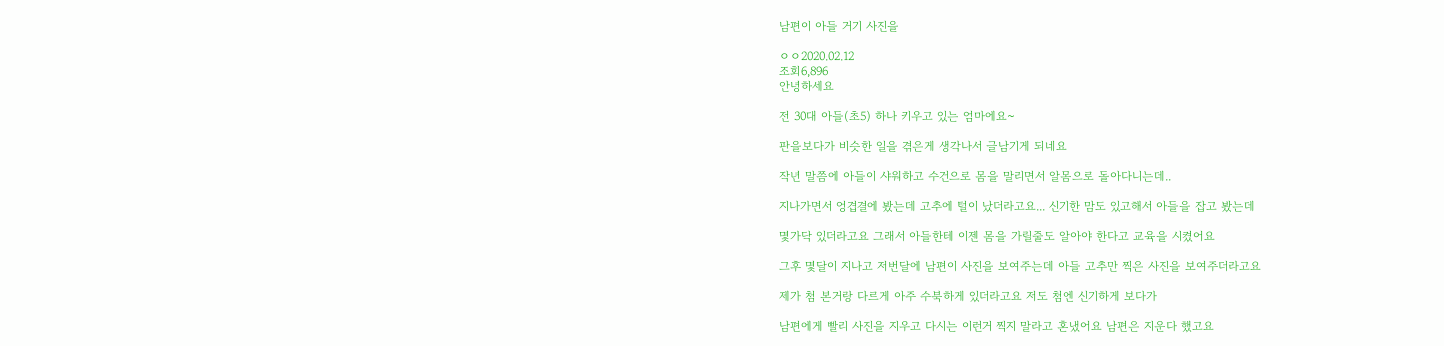남편이 아들 거기 사진을

ㅇㅇ2020.02.12
조회6,896
안녕하세요

전 30대 아들(초5) 하나 키우고 있는 엄마에요~

판을보다가 비슷한 일을 겪은게 생각나서 글남기게 되네요

작년 말쯤에 아들이 샤워하고 수건으로 몸을 말리면서 알몸으로 돌아다니는데..

지나가면서 엉겹결에 봤는데 고추에 털이 났더라고요... 신기한 맘도 있고해서 아들을 잡고 봤는데

몇가닥 있더라고요 그래서 아들한테 이젠 몸을 가릴줄도 알아야 한다고 교육을 시켰어요

그후 몇달이 지나고 저번달에 남편이 사진을 보여주는데 아들 고추만 찍은 사진을 보여주더라고요

제가 첨 본거랑 다르게 아주 수북하게 있더라고요 저도 첨엔 신기하게 보다가

남편에게 빨리 사진을 지우고 다시는 이런거 찍지 말라고 혼냈어요 남편은 지운다 했고요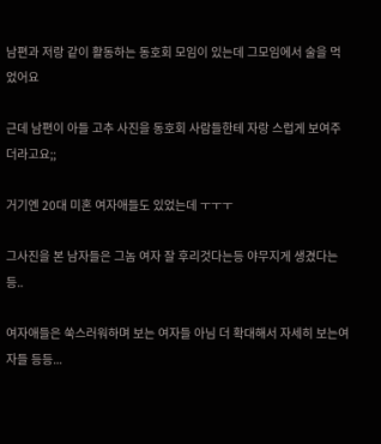남편과 저랑 같이 활동하는 동호회 모임이 있는데 그모임에서 술을 먹었어요

근데 남편이 아들 고추 사진을 동호회 사람들한테 자랑 스럽게 보여주더라고요;;

거기엔 20대 미혼 여자애들도 있었는데 ㅜㅜㅜ

그사진을 본 남자들은 그놈 여자 잘 후리것다는등 야무지게 생겼다는등..

여자애들은 쑥스러워하며 보는 여자들 아님 더 확대해서 자세히 보는여자들 등등...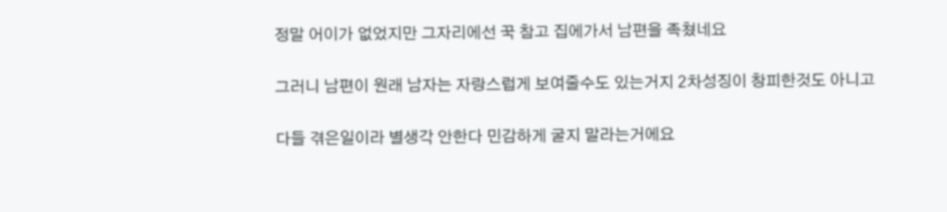정말 어이가 없었지만 그자리에선 꾹 참고 집에가서 남편을 족쳤네요

그러니 남편이 원래 남자는 자랑스럽게 보여줄수도 있는거지 2차성징이 창피한것도 아니고

다들 겪은일이라 별생각 안한다 민감하게 굴지 말라는거에요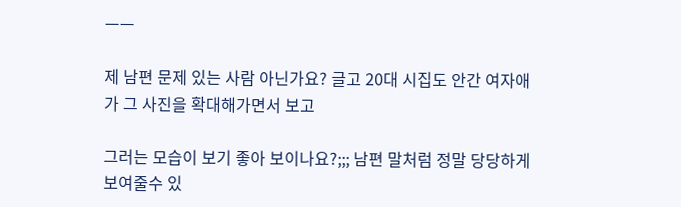ㅡㅡ

제 남편 문제 있는 사람 아닌가요? 글고 20대 시집도 안간 여자애가 그 사진을 확대해가면서 보고

그러는 모습이 보기 좋아 보이나요?;;; 남편 말처럼 정말 당당하게 보여줄수 있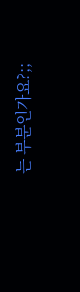는 부분인가요?;;